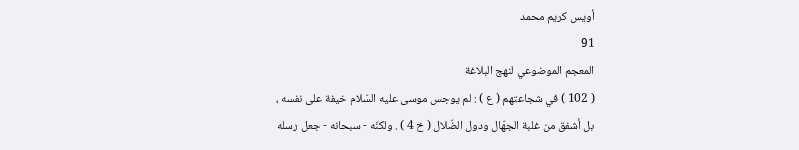أويس كريم محمد
91
المعجم الموضوعي لنهج البلاغة
( 102 ) في شجاعتهم ( ع ) : لم يوجس موسى عليه السّلام خيفة على نفسه ، بل أشفق من غلبة الجهّال ودول الضّلال ( خ 4 ) . ولكنّه - سبحانه - جعل رسله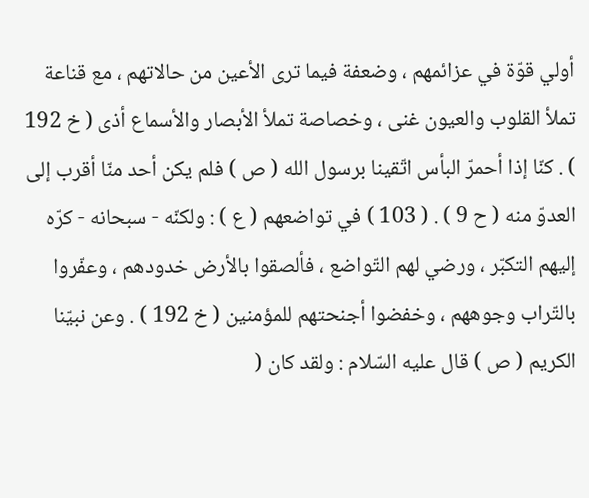أولي قوّة في عزائمهم ، وضعفة فيما ترى الأعين من حالاتهم ، مع قناعة تملأ القلوب والعيون غنى ، وخصاصة تملأ الأبصار والأسماع أذى ( خ 192 ) . كنّا إذا أحمرّ البأس اتّقينا برسول الله ( ص ) فلم يكن أحد منّا أقرب إلى العدوّ منه ( ح 9 ) . ( 103 ) في تواضعهم ( ع ) : ولكنّه - سبحانه - كرّه إليهم التكبّر ، ورضي لهم التّواضع ، فألصقوا بالأرض خدودهم ، وعفّروا بالتّراب وجوههم ، وخفضوا أجنحتهم للمؤمنين ( خ 192 ) . وعن نبيّنا الكريم ( ص ) قال عليه السّلام : ولقد كان (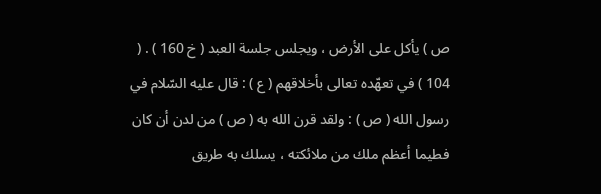ص ) يأكل على الأرض ، ويجلس جلسة العبد ( خ 160 ) . ( 104 ) في تعهّده تعالى بأخلاقهم ( ع ) : قال عليه السّلام في رسول الله ( ص ) : ولقد قرن الله به ( ص ) من لدن أن كان فطيما أعظم ملك من ملائكته ، يسلك به طريق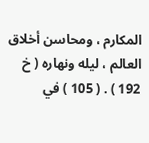المكارم ، ومحاسن أخلاق العالم ، ليله ونهاره ( خ 192 ) . ( 105 ) في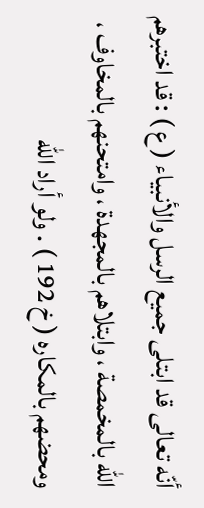أنّه تعالى قد ابتلى جميع الرسل والأنبياء ( ع ) : قد اختبرهم الله بالمخمصة ، وابتلاهم بالمجهدة ، وامتحنهم بالمخاوف ، ومحضهم بالمكاره ( خ 192 ) . ولو أراد الله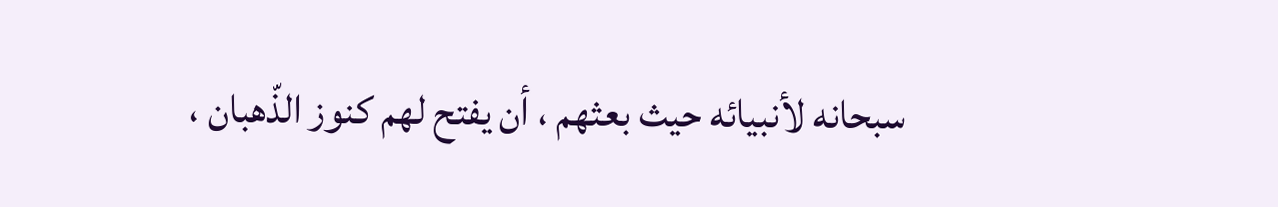سبحانه لأنبيائه حيث بعثهم ، أن يفتح لهم كنوز الذّهبان ،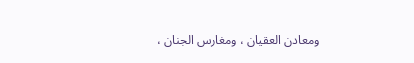ومعادن العقيان ، ومغارس الجنان ،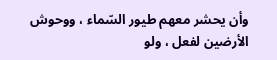وأن يحشر معهم طيور السّماء ، ووحوش الأرضين لفعل ، ولو